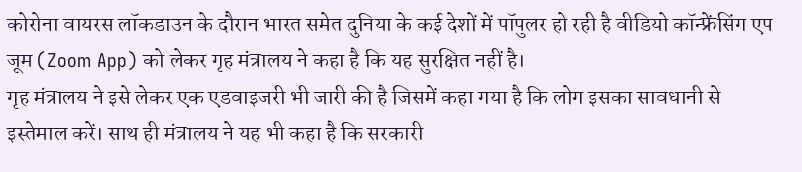कोरोना वायरस लॉकडाउन के दौरान भारत समेत दुनिया के कई देशों में पॉपुलर हो रही है वीडियो कॉन्फ्रेंसिंग एप जूम (Zoom App) को लेकर गृह मंत्रालय ने कहा है कि यह सुरक्षित नहीं है।
गृह मंत्रालय ने इसे लेकर एक एडवाइजरी भी जारी की है जिसमें कहा गया है कि लोग इसका सावधानी से इस्तेमाल करें। साथ ही मंत्रालय ने यह भी कहा है कि सरकारी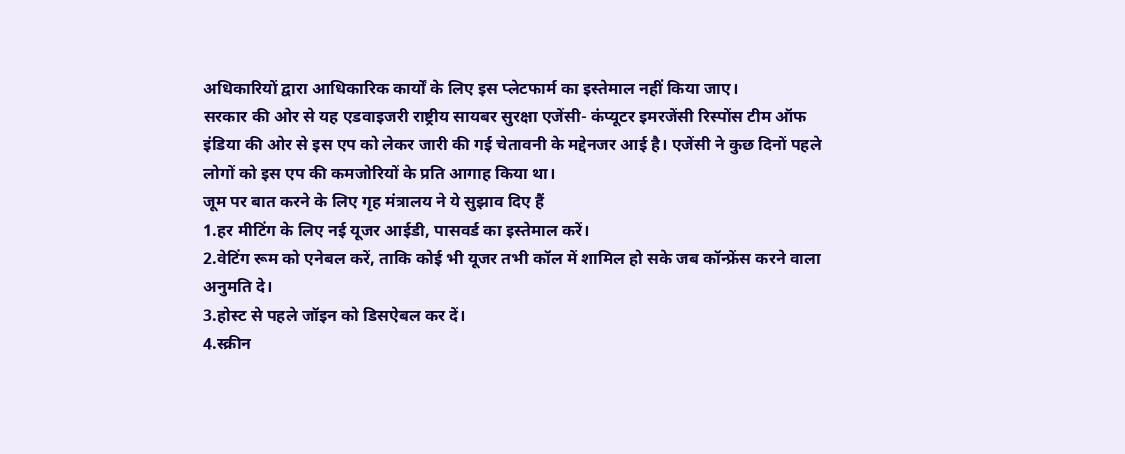अधिकारियों द्वारा आधिकारिक कार्यों के लिए इस प्लेटफार्म का इस्तेमाल नहीं किया जाए।
सरकार की ओर से यह एडवाइजरी राष्ट्रीय सायबर सुरक्षा एजेंसी- कंप्यूटर इमरजेंसी रिस्पोंस टीम ऑफ इंडिया की ओर से इस एप को लेकर जारी की गई चेतावनी के मद्देनजर आई है। एजेंसी ने कुछ दिनों पहले लोगों को इस एप की कमजोरियों के प्रति आगाह किया था।
जूम पर बात करने के लिए गृह मंत्रालय ने ये सुझाव दिए हैं
1.हर मीटिंग के लिए नई यूजर आईडी, पासवर्ड का इस्तेमाल करें।
2.वेटिंग रूम को एनेबल करें, ताकि कोई भी यूजर तभी कॉल में शामिल हो सके जब कॉन्फ्रेंस करने वाला अनुमति दे।
3.होस्ट से पहले जॉइन को डिसऐबल कर दें।
4.स्क्रीन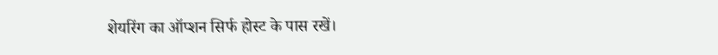शेयरिंग का ऑप्शन सिर्फ होस्ट के पास रखें।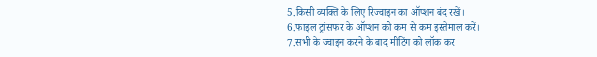5.किसी व्यक्ति के लिए रिज्वाइन का ऑप्शन बंद रखें।
6.फाइल ट्रांसफर के ऑप्शन को कम से कम इस्तेमाल करें।
7.सभी के ज्वाइन करने के बाद मीटिंग को लॉक कर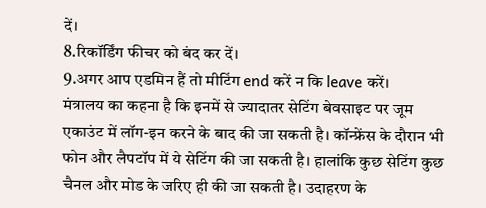दें।
8.रिकॉर्डिंग फीचर को बंद कर दें।
9.अगर आप एडमिन हैं तो मीटिंग end करें न कि leave करें।
मंत्रालय का कहना है कि इनमें से ज्यादातर सेटिंग बेवसाइट पर जूम एकाउंट में लॉग-इन करने के बाद की जा सकती है। कॉन्फ्रेंस के दौरान भी फोन और लैपटॉप में ये सेटिंग की जा सकती है। हालांकि कुछ सेटिंग कुछ चैनल और मोड के जरिए ही की जा सकती है। उदाहरण के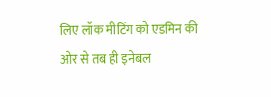लिए लॉक मीटिंग को एडमिन की ओर से तब ही इनेबल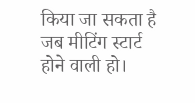किया जा सकता है जब मीटिंग स्टार्ट होने वाली हो।